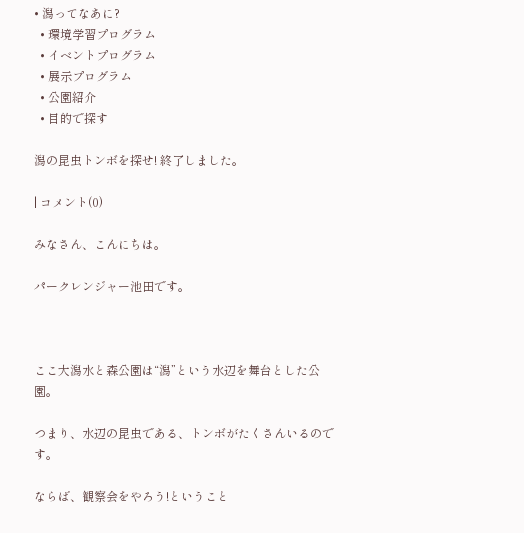• 潟ってなあに?
  • 環境学習プログラム
  • イベントプログラム
  • 展示プログラム
  • 公園紹介
  • 目的で探す

潟の昆虫トンボを探せ! 終了しました。

| コメント(0)

みなさん、こんにちは。

パークレンジャー池田です。



ここ大潟水と森公園は“潟”という水辺を舞台とした公園。

つまり、水辺の昆虫である、トンボがたくさんいるのです。

ならば、観察会をやろう!ということ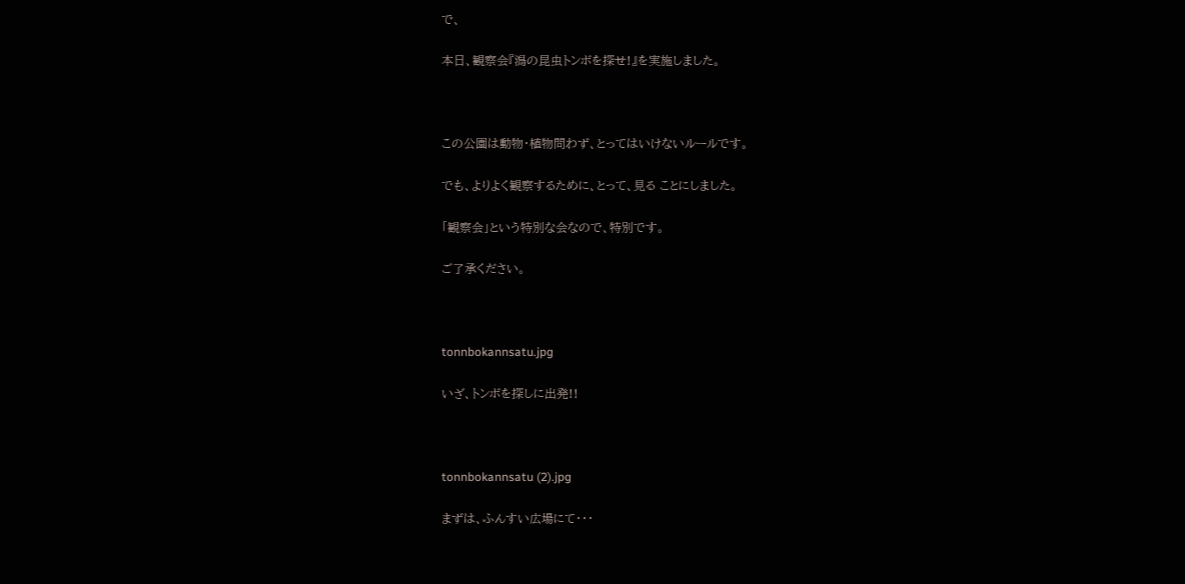で、

本日、観察会『潟の昆虫トンボを探せ!』を実施しました。



この公園は動物・植物問わず、とってはいけないルールです。

でも、よりよく観察するために、とって、見る ことにしました。

「観察会」という特別な会なので、特別です。

ご了承ください。



tonnbokannsatu.jpg

いざ、トンボを探しに出発!!



tonnbokannsatu (2).jpg

まずは、ふんすい広場にて・・・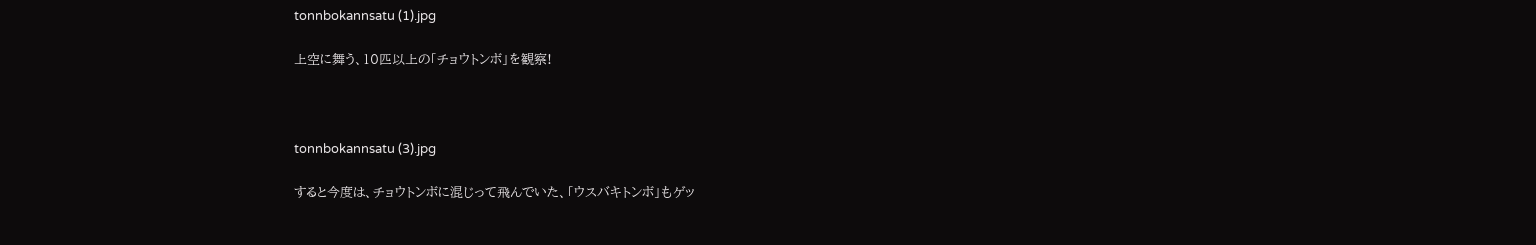tonnbokannsatu (1).jpg

上空に舞う、10匹以上の「チョウトンボ」を観察!



tonnbokannsatu (3).jpg

すると今度は、チョウトンボに混じって飛んでいた、「ウスバキトンボ」もゲッ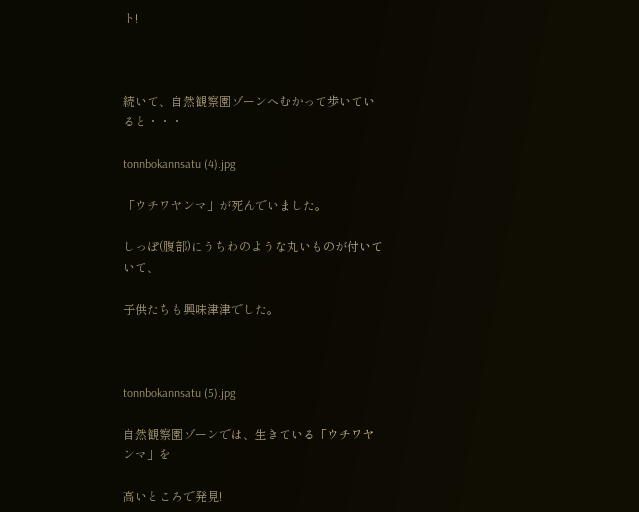ト!



続いて、自然観察園ゾーンへむかって歩いていると・・・

tonnbokannsatu (4).jpg

「ウチワヤンマ」が死んでいました。

しっぽ(腹部)にうちわのような丸いものが付いていて、

子供たちも興味津津でした。



tonnbokannsatu (5).jpg

自然観察園ゾーンでは、生きている「ウチワヤンマ」を

高いところで発見!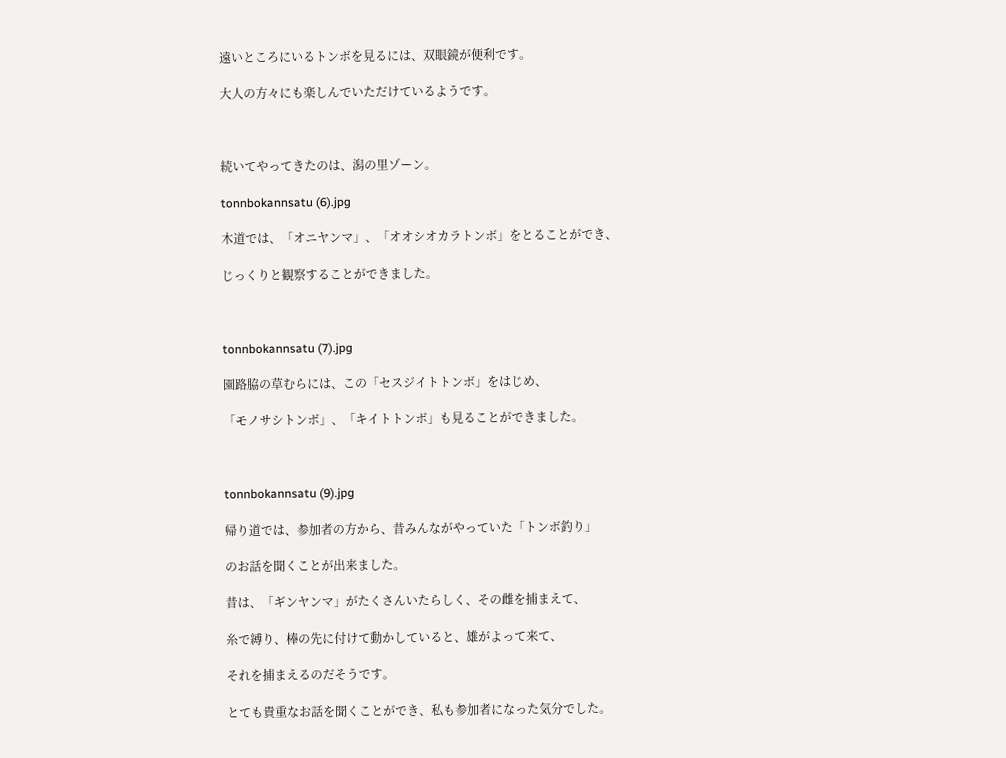遠いところにいるトンボを見るには、双眼鏡が便利です。

大人の方々にも楽しんでいただけているようです。



続いてやってきたのは、潟の里ゾーン。

tonnbokannsatu (6).jpg

木道では、「オニヤンマ」、「オオシオカラトンボ」をとることができ、

じっくりと観察することができました。



tonnbokannsatu (7).jpg

園路脇の草むらには、この「セスジイトトンボ」をはじめ、

「モノサシトンボ」、「キイトトンボ」も見ることができました。



tonnbokannsatu (9).jpg

帰り道では、参加者の方から、昔みんながやっていた「トンボ釣り」

のお話を聞くことが出来ました。

昔は、「ギンヤンマ」がたくさんいたらしく、その雌を捕まえて、

糸で縛り、棒の先に付けて動かしていると、雄がよって来て、

それを捕まえるのだそうです。

とても貴重なお話を聞くことができ、私も参加者になった気分でした。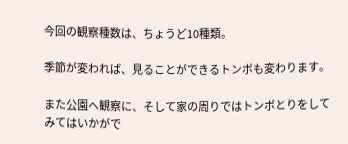今回の観察種数は、ちょうど10種類。

季節が変われば、見ることができるトンボも変わります。

また公園へ観察に、そして家の周りではトンボとりをしてみてはいかがで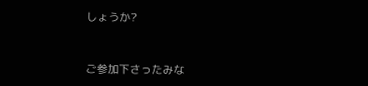しょうか?



ご参加下さったみな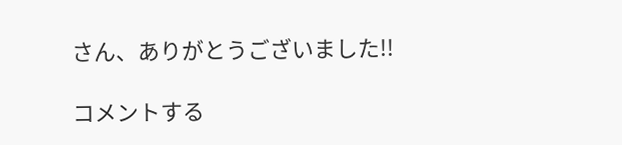さん、ありがとうございました!!

コメントする